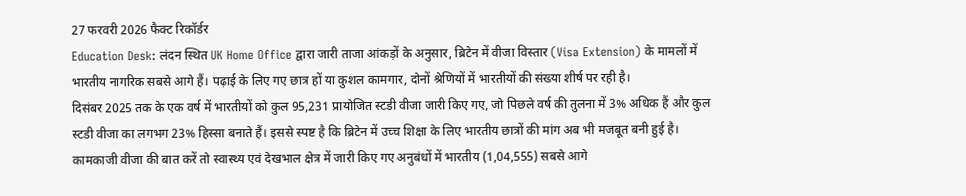27 फरवरी 2026 फैक्ट रिकॉर्डर
Education Desk: लंदन स्थित UK Home Office द्वारा जारी ताजा आंकड़ों के अनुसार, ब्रिटेन में वीजा विस्तार (Visa Extension) के मामलों में भारतीय नागरिक सबसे आगे हैं। पढ़ाई के लिए गए छात्र हों या कुशल कामगार, दोनों श्रेणियों में भारतीयों की संख्या शीर्ष पर रही है।
दिसंबर 2025 तक के एक वर्ष में भारतीयों को कुल 95,231 प्रायोजित स्टडी वीजा जारी किए गए, जो पिछले वर्ष की तुलना में 3% अधिक हैं और कुल स्टडी वीजा का लगभग 23% हिस्सा बनाते हैं। इससे स्पष्ट है कि ब्रिटेन में उच्च शिक्षा के लिए भारतीय छात्रों की मांग अब भी मजबूत बनी हुई है।
कामकाजी वीजा की बात करें तो स्वास्थ्य एवं देखभाल क्षेत्र में जारी किए गए अनुबंधों में भारतीय (1,04,555) सबसे आगे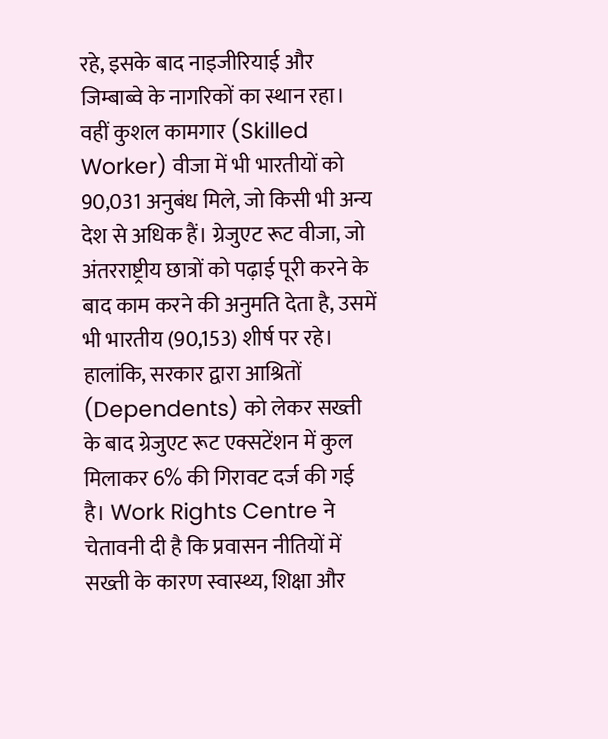रहे, इसके बाद नाइजीरियाई और जिम्बाब्वे के नागरिकों का स्थान रहा। वहीं कुशल कामगार (Skilled Worker) वीजा में भी भारतीयों को 90,031 अनुबंध मिले, जो किसी भी अन्य देश से अधिक हैं। ग्रेजुएट रूट वीजा, जो अंतरराष्ट्रीय छात्रों को पढ़ाई पूरी करने के बाद काम करने की अनुमति देता है, उसमें भी भारतीय (90,153) शीर्ष पर रहे।
हालांकि, सरकार द्वारा आश्रितों (Dependents) को लेकर सख्ती के बाद ग्रेजुएट रूट एक्सटेंशन में कुल मिलाकर 6% की गिरावट दर्ज की गई है। Work Rights Centre ने चेतावनी दी है कि प्रवासन नीतियों में सख्ती के कारण स्वास्थ्य, शिक्षा और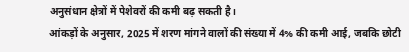अनुसंधान क्षेत्रों में पेशेवरों की कमी बढ़ सकती है।
आंकड़ों के अनुसार, 2025 में शरण मांगने वालों की संख्या में 4% की कमी आई, जबकि छोटी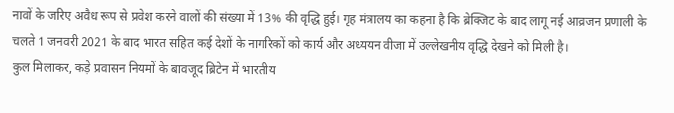नावों के जरिए अवैध रूप से प्रवेश करने वालों की संख्या में 13% की वृद्धि हुई। गृह मंत्रालय का कहना है कि ब्रेक्जिट के बाद लागू नई आव्रजन प्रणाली के चलते 1 जनवरी 2021 के बाद भारत सहित कई देशों के नागरिकों को कार्य और अध्ययन वीजा में उल्लेखनीय वृद्धि देखने को मिली है।
कुल मिलाकर, कड़े प्रवासन नियमों के बावजूद ब्रिटेन में भारतीय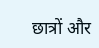छात्रों और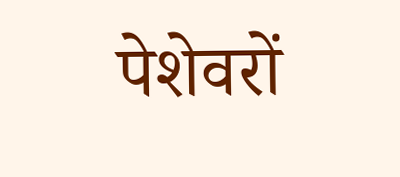पेशेवरों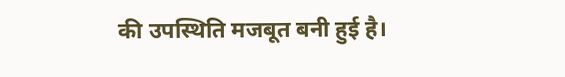की उपस्थिति मजबूत बनी हुई है।